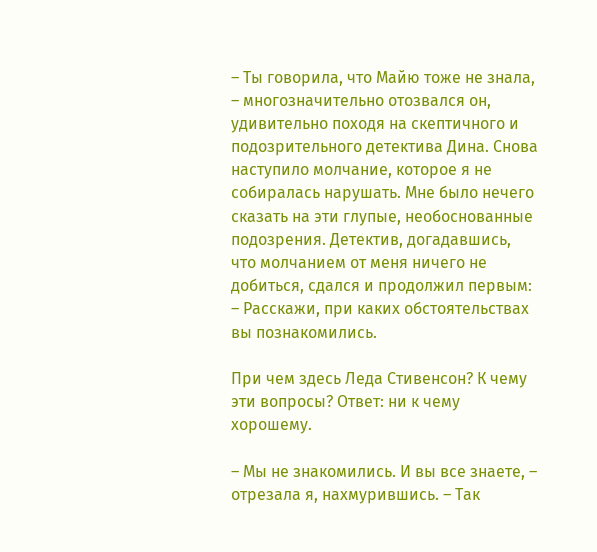– Ты говорила, что Майю тоже не знала, – многозначительно отозвался он, удивительно походя на скептичного и подозрительного детектива Дина. Снова наступило молчание, которое я не собиралась нарушать. Мне было нечего сказать на эти глупые, необоснованные подозрения. Детектив, догадавшись, что молчанием от меня ничего не добиться, сдался и продолжил первым: – Расскажи, при каких обстоятельствах вы познакомились.

При чем здесь Леда Стивенсон? К чему эти вопросы? Ответ: ни к чему хорошему.

– Мы не знакомились. И вы все знаете, – отрезала я, нахмурившись. – Так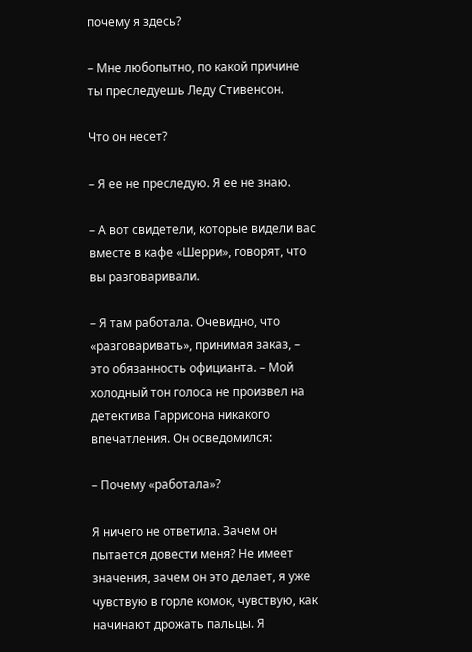почему я здесь?

– Мне любопытно, по какой причине ты преследуешь Леду Стивенсон.

Что он несет?

– Я ее не преследую. Я ее не знаю.

– А вот свидетели, которые видели вас вместе в кафе «Шерри», говорят, что вы разговаривали.

– Я там работала. Очевидно, что «разговаривать», принимая заказ, – это обязанность официанта. – Мой холодный тон голоса не произвел на детектива Гаррисона никакого впечатления. Он осведомился:

– Почему «работала»?

Я ничего не ответила. Зачем он пытается довести меня? Не имеет значения, зачем он это делает, я уже чувствую в горле комок, чувствую, как начинают дрожать пальцы. Я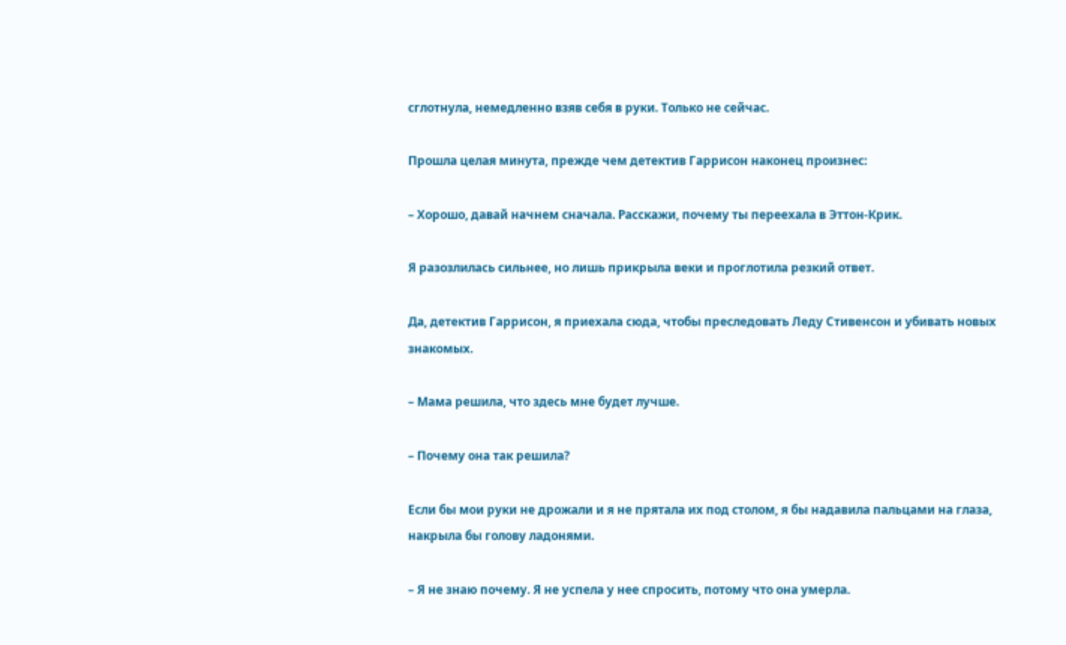сглотнула, немедленно взяв себя в руки. Только не сейчас.

Прошла целая минута, прежде чем детектив Гаррисон наконец произнес:

– Хорошо, давай начнем сначала. Расскажи, почему ты переехала в Эттон-Крик.

Я разозлилась сильнее, но лишь прикрыла веки и проглотила резкий ответ.

Да, детектив Гаррисон, я приехала сюда, чтобы преследовать Леду Стивенсон и убивать новых знакомых.

– Мама решила, что здесь мне будет лучше.

– Почему она так решила?

Если бы мои руки не дрожали и я не прятала их под столом, я бы надавила пальцами на глаза, накрыла бы голову ладонями.

– Я не знаю почему. Я не успела у нее спросить, потому что она умерла.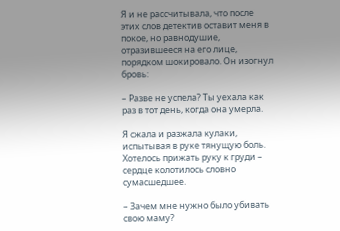Я и не рассчитывала, что после этих слов детектив оставит меня в покое, но равнодушие, отразившееся на его лице, порядком шокировало. Он изогнул бровь:

– Разве не успела? Ты уехала как раз в тот день, когда она умерла.

Я сжала и разжала кулаки, испытывая в руке тянущую боль. Хотелось прижать руку к груди – сердце колотилось словно сумасшедшее.

– Зачем мне нужно было убивать свою маму?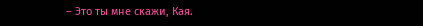– Это ты мне скажи, Кая.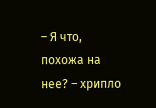– Я что, похожа на нее? – хрипло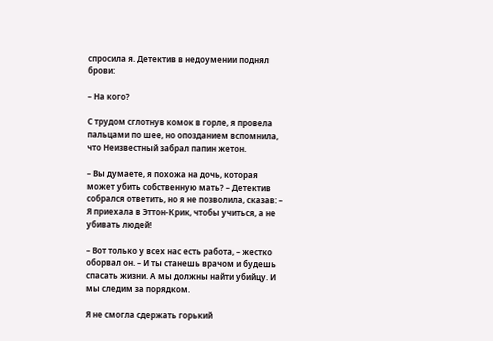спросила я. Детектив в недоумении поднял брови:

– На кого?

С трудом сглотнув комок в горле, я провела пальцами по шее, но опозданием вспомнила, что Неизвестный забрал папин жетон.

– Вы думаете, я похожа на дочь, которая может убить собственную мать? – Детектив собрался ответить, но я не позволила, сказав: – Я приехала в Эттон-Крик, чтобы учиться, а не убивать людей!

– Вот только у всех нас есть работа, – жестко оборвал он. – И ты станешь врачом и будешь спасать жизни. А мы должны найти убийцу. И мы следим за порядком.

Я не смогла сдержать горький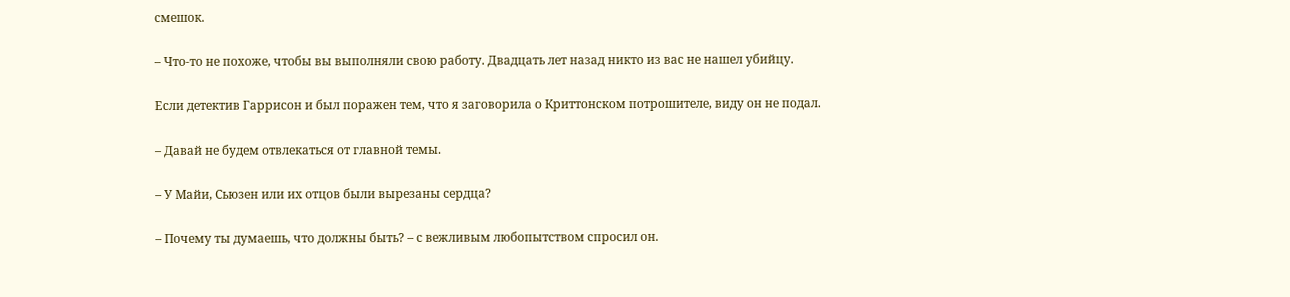смешок.

– Что-то не похоже, чтобы вы выполняли свою работу. Двадцать лет назад никто из вас не нашел убийцу.

Если детектив Гаррисон и был поражен тем, что я заговорила о Криттонском потрошителе, виду он не подал.

– Давай не будем отвлекаться от главной темы.

– У Майи, Сьюзен или их отцов были вырезаны сердца?

– Почему ты думаешь, что должны быть? – с вежливым любопытством спросил он.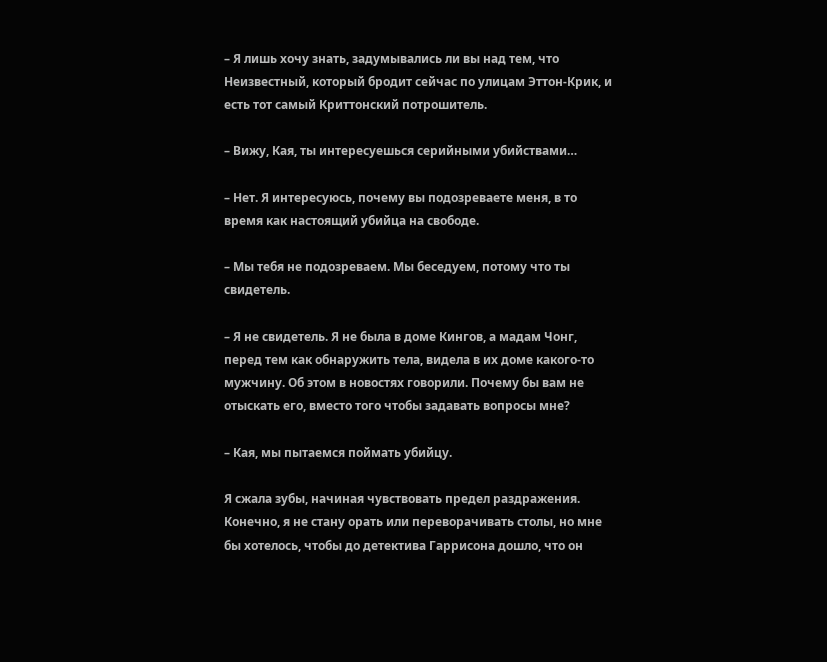– Я лишь хочу знать, задумывались ли вы над тем, что Неизвестный, который бродит сейчас по улицам Эттон-Крик, и есть тот самый Криттонский потрошитель.

– Вижу, Кая, ты интересуешься серийными убийствами…

– Нет. Я интересуюсь, почему вы подозреваете меня, в то время как настоящий убийца на свободе.

– Мы тебя не подозреваем. Мы беседуем, потому что ты свидетель.

– Я не свидетель. Я не была в доме Кингов, а мадам Чонг, перед тем как обнаружить тела, видела в их доме какого-то мужчину. Об этом в новостях говорили. Почему бы вам не отыскать его, вместо того чтобы задавать вопросы мне?

– Кая, мы пытаемся поймать убийцу.

Я сжала зубы, начиная чувствовать предел раздражения. Конечно, я не стану орать или переворачивать столы, но мне бы хотелось, чтобы до детектива Гаррисона дошло, что он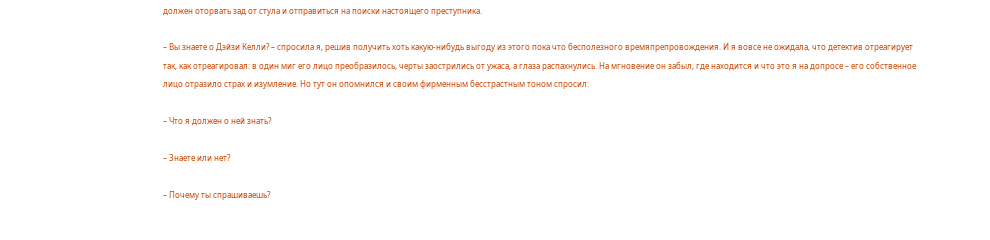должен оторвать зад от стула и отправиться на поиски настоящего преступника.

– Вы знаете о Дэйзи Келли? – спросила я, решив получить хоть какую-нибудь выгоду из этого пока что бесполезного времяпрепровождения. И я вовсе не ожидала, что детектив отреагирует так, как отреагировал: в один миг его лицо преобразилось, черты заострились от ужаса, а глаза распахнулись. На мгновение он забыл, где находится и что это я на допросе – его собственное лицо отразило страх и изумление. Но тут он опомнился и своим фирменным бесстрастным тоном спросил:

– Что я должен о ней знать?

– Знаете или нет?

– Почему ты спрашиваешь?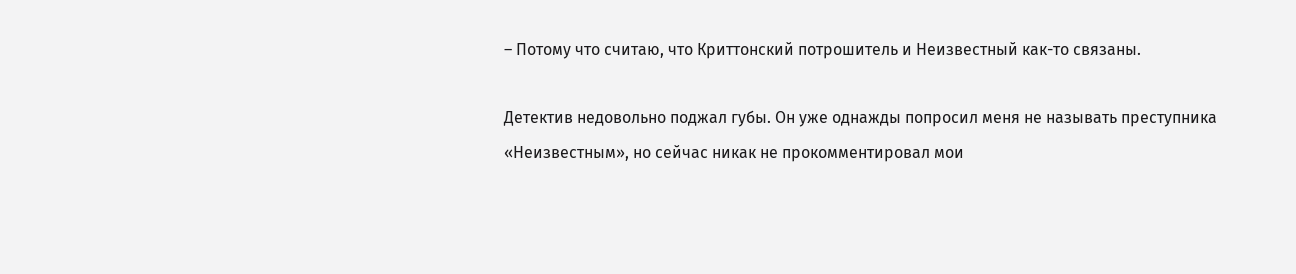– Потому что считаю, что Криттонский потрошитель и Неизвестный как-то связаны.

Детектив недовольно поджал губы. Он уже однажды попросил меня не называть преступника «Неизвестным», но сейчас никак не прокомментировал мои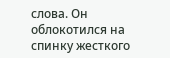слова. Он облокотился на спинку жесткого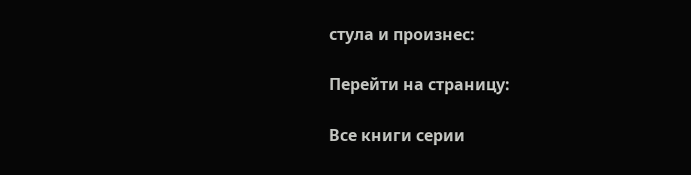стула и произнес:

Перейти на страницу:

Все книги серии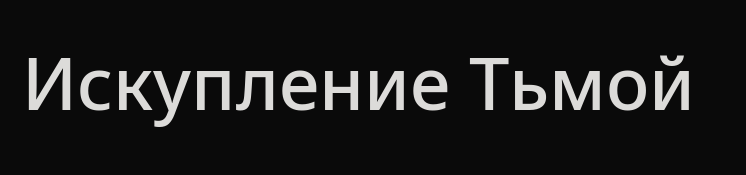Искупление Тьмой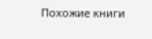Похожие книги